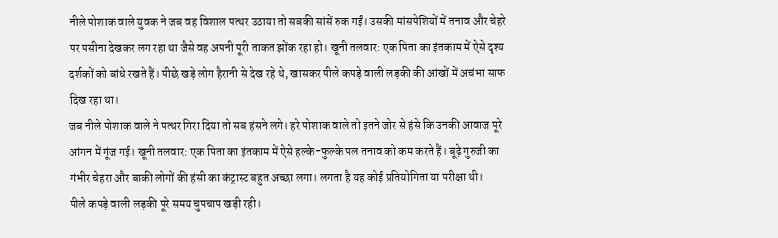नीले पोशाक वाले युवक ने जब वह विशाल पत्थर उठाया तो सबकी सांसें रुक गईं। उसकी मांसपेशियों में तनाव और चेहरे पर पसीना देखकर लग रहा था जैसे वह अपनी पूरी ताकत झोंक रहा हो। खूनी तलवार: एक पिता का इंतकाम में ऐसे दृश्य दर्शकों को बांधे रखते हैं। पीछे खड़े लोग हैरानी से देख रहे थे, खासकर पीले कपड़े वाली लड़की की आंखों में अचंभा साफ दिख रहा था।
जब नीले पोशाक वाले ने पत्थर गिरा दिया तो सब हंसने लगे। हरे पोशाक वाले तो इतने जोर से हंसे कि उनकी आवाज पूरे आंगन में गूंज गई। खूनी तलवार: एक पिता का इंतकाम में ऐसे हल्के-फुल्के पल तनाव को कम करते हैं। बूढ़े गुरुजी का गंभीर चेहरा और बाकी लोगों की हंसी का कंट्रास्ट बहुत अच्छा लगा। लगता है यह कोई प्रतियोगिता या परीक्षा थी।
पीले कपड़े वाली लड़की पूरे समय चुपचाप खड़ी रही।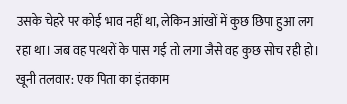उसके चेहरे पर कोई भाव नहीं था, लेकिन आंखों में कुछ छिपा हुआ लग रहा था। जब वह पत्थरों के पास गई तो लगा जैसे वह कुछ सोच रही हो। खूनी तलवार: एक पिता का इंतकाम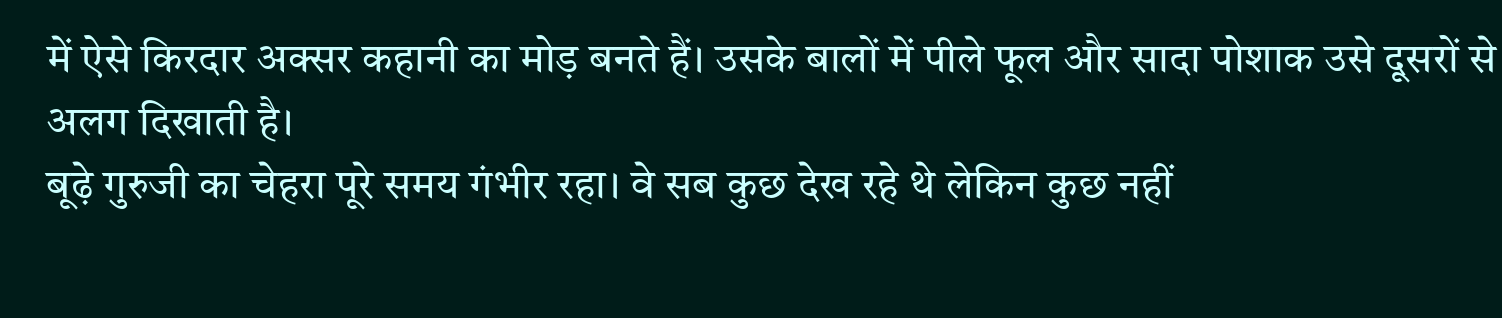में ऐसे किरदार अक्सर कहानी का मोड़ बनते हैं। उसके बालों में पीले फूल और सादा पोशाक उसे दूसरों से अलग दिखाती है।
बूढ़े गुरुजी का चेहरा पूरे समय गंभीर रहा। वे सब कुछ देख रहे थे लेकिन कुछ नहीं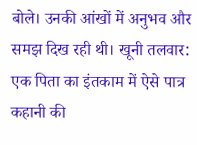बोले। उनकी आंखों में अनुभव और समझ दिख रही थी। खूनी तलवार: एक पिता का इंतकाम में ऐसे पात्र कहानी की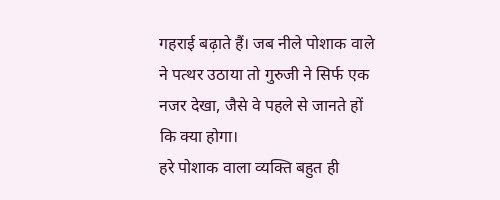गहराई बढ़ाते हैं। जब नीले पोशाक वाले ने पत्थर उठाया तो गुरुजी ने सिर्फ एक नजर देखा, जैसे वे पहले से जानते हों कि क्या होगा।
हरे पोशाक वाला व्यक्ति बहुत ही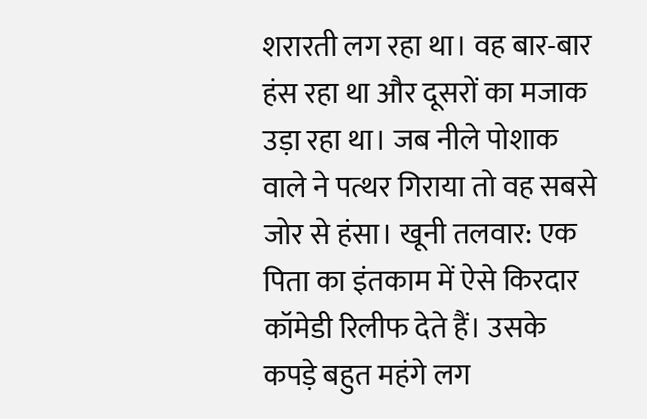शरारती लग रहा था। वह बार-बार हंस रहा था और दूसरों का मजाक उड़ा रहा था। जब नीले पोशाक वाले ने पत्थर गिराया तो वह सबसे जोर से हंसा। खूनी तलवार: एक पिता का इंतकाम में ऐसे किरदार कॉमेडी रिलीफ देते हैं। उसके कपड़े बहुत महंगे लग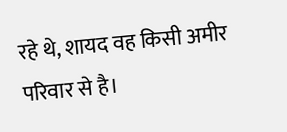रहे थे, शायद वह किसी अमीर परिवार से है।